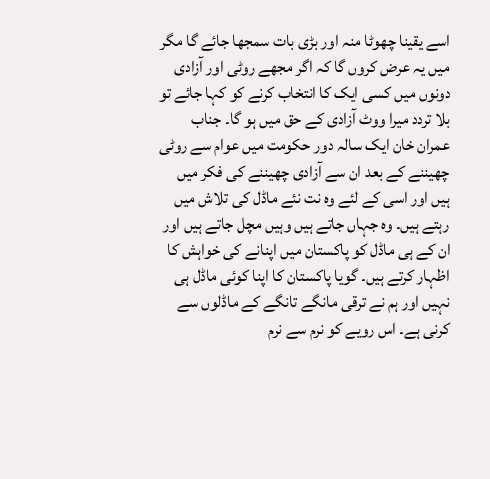اسے یقینا چھوٹا منہ اور بڑی بات سمجھا جائے گا مگر میں یہ عرض کروں گا کہ اگر مجھے روٹی اور آزادی دونوں میں کسی ایک کا انتخاب کرنے کو کہا جائے تو بلا تردد میرا ووٹ آزادی کے حق میں ہو گا۔ جناب عمران خان ایک سالہ دور حکومت میں عوام سے روٹی چھیننے کے بعد ان سے آزادی چھیننے کی فکر میں ہیں اور اسی کے لئے وہ نت نئے ماڈل کی تلاش میں رہتے ہیں۔ وہ جہاں جاتے ہیں وہیں مچل جاتے ہیں اور ان کے ہی ماڈل کو پاکستان میں اپنانے کی خواہش کا اظہار کرتے ہیں۔ گویا پاکستان کا اپنا کوئی ماڈل ہی نہیں اور ہم نے ترقی مانگے تانگے کے ماڈلوں سے کرنی ہے۔ اس رویے کو نرم سے نرم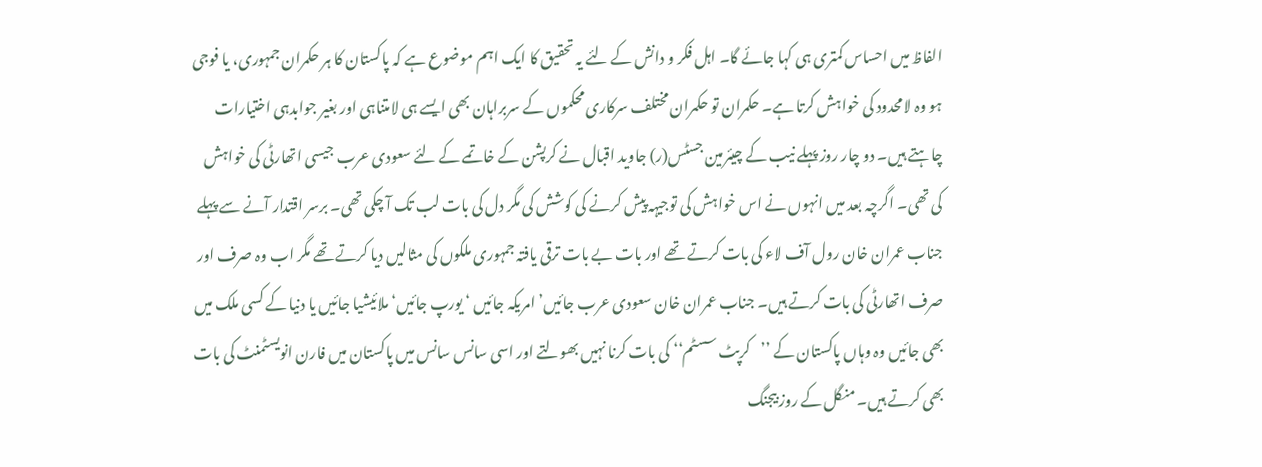الفاظ میں احساس کمتری ہی کہا جائے گا۔ اہل فکر و دانش کے لئے یہ تحقیق کا ایک اہم موضوع ہے کہ پاکستان کا ہر حکمران جمہوری، یا فوجی ہو وہ لامحدود کی خواہش کرتا ہے۔ حکمران تو حکمران مختلف سرکاری محکموں کے سربراہان بھی ایسے ہی لامتناہی اور بغیر جوابدہی اختیارات چاہتے ہیں۔ دو چار روز پہلے نیب کے چیئرمین جسٹس(ر) جاوید اقبال نے کرپشن کے خاتمے کے لئے سعودی عرب جیسی اتھارٹی کی خواہش کی تھی۔ اگرچہ بعد میں انہوں نے اس خواہش کی توجیہہ پیش کرنے کی کوشش کی مگر دل کی بات لب تک آ چکی تھی۔ برسر اقتدار آنے سے پہلے جناب عمران خان رول آف لاء کی بات کرتے تھے اور بات بے بات ترقی یافتہ جمہوری ملکوں کی مثالیں دیا کرتے تھے مگر اب وہ صرف اور صرف اتھارٹی کی بات کرتے ہیں۔ جناب عمران خان سعودی عرب جائیں’ امریکہ جائیں ‘ یورپ جائیں‘ ملائیشیا جائیں یا دنیا کے کسی ملک میں بھی جائیں وہ وہاں پاکستان کے ’’کرپٹ سسٹم‘‘ کی بات کرنا نہیں بھولتے اور اسی سانس سانس میں پاکستان میں فارن انویسٹمنٹ کی بات بھی کرتے ہیں۔ منگل کے روز بیجنگ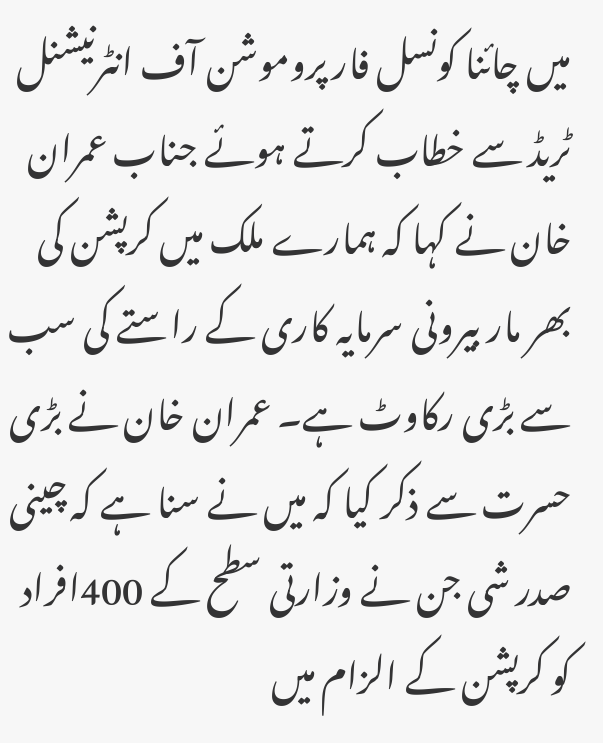میں چائنا کونسل فار پروموشن آف انٹرنیشنل ٹریڈ سے خطاب کرتے ہوئے جناب عمران خان نے کہا کہ ہمارے ملک میں کرپشن کی بھر مار بیرونی سرمایہ کاری کے راستے کی سب سے بڑی رکاوٹ ہے۔ عمران خان نے بڑی حسرت سے ذکر کیا کہ میں نے سنا ہے کہ چینی صدر شی جن نے وزارتی سطح کے 400افراد کو کرپشن کے الزام میں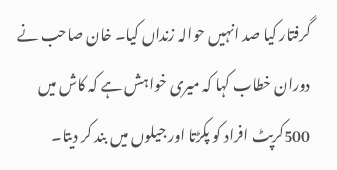گرفتار کیا صد انہیں حوالہ زنداں کیا۔ خان صاحب نے دوران خطاب کہا کہ میری خواہش ہے کہ کاش میں 500کرپٹ افراد کو پکڑتا اور جیلوں میں بند کر دیتا۔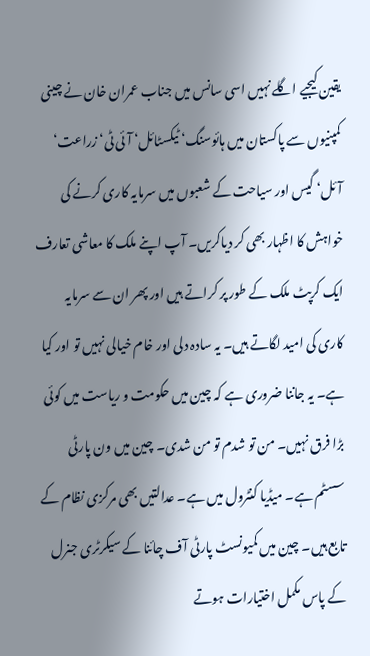یقین کیجیے اگلے نہیں اسی سانس میں جناب عمران خان نے چینی کمپنیوں سے پاکستان میں ہائوسنگ‘ ٹیکسٹائل‘ آئی ٹی‘ زراعت‘ آئل‘ گیس اور سیاحت کے شعبوں میں سرمایہ کاری کرنے کی خواہش کا اظہار بھی کر دیاکریں۔ آپ اپنے ملک کا معاشی تعارف ایک کرپٹ ملک کے طور پر کراتے ہیں اور پھر ان سے سرمایہ کاری کی امید لگاتے ہیں۔ یہ سادہ دلی اور خام خیالی نہیں تو اور کیا ہے۔ یہ جاننا ضروری ہے کہ چین میں حکومت و ریاست میں کوئی بڑا فرق نہیں۔ من تو شدم تو من شدی۔ چین میں ون پارٹی سسٹم ہے۔ میڈیا کنٹرول میں ہے۔ عدالتیں بھی مرکزی نظام کے تابع ہیں۔ چین میں کمیونسٹ پارٹی آف چائنا کے سیکرٹری جنرل کے پاس مکمل اختیارات ہوتے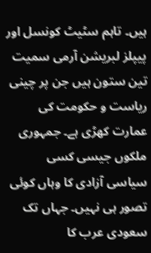ہیں۔ تاہم سٹیٹ کونسل اور پیپلز لبریشن آرمی سمیت تین ستون ہیں جن پر چینی ریاست و حکومت کی عمارت کھڑی ہے۔ جمہوری ملکوں جیسی کسی سیاسی آزادی کا وہاں کوئی تصور ہی نہیں۔ جہاں تک سعودی عرب کا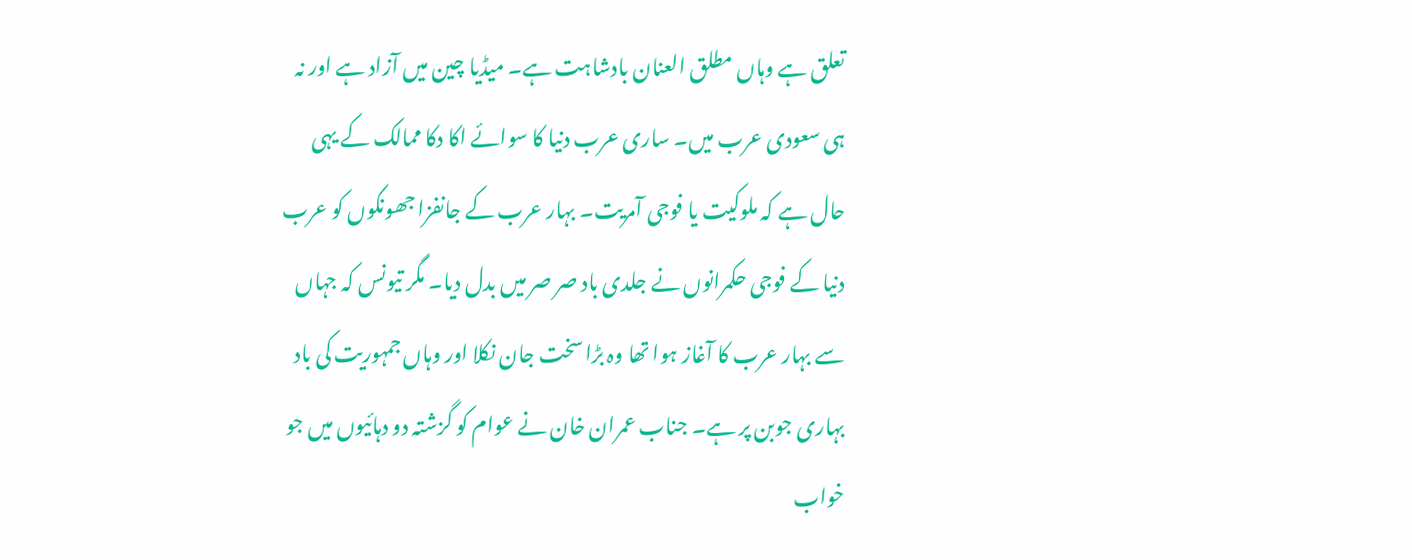تعلق ہے وہاں مطلق العنان بادشاہت ہے۔ میڈیا چین میں آزاد ہے اور نہ ہی سعودی عرب میں۔ ساری عرب دنیا کا سوائے اکا دکا ممالک کے یہی حال ہے کہ ملوکیت یا فوجی آمریت۔ بہار عرب کے جانفزا جھونکوں کو عرب دنیا کے فوجی حکمرانوں نے جلدی باد صر صر میں بدل دیا۔ مگر تیونس کہ جہاں سے بہار عرب کا آغاز ہوا تھا وہ بڑا سخت جان نکلا اور وہاں جمہوریت کی باد بہاری جوبن پر ہے۔ جناب عمران خان نے عوام کو گزشتہ دو دہائیوں میں جو خواب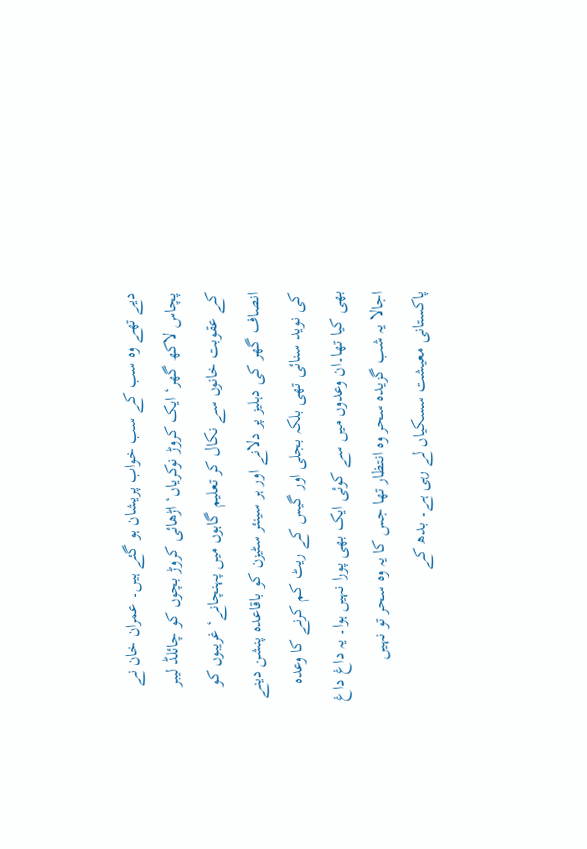دیے تھے وہ سب کے سب خواب پریشان ہو گئے ہیں۔ عمران خان نے پچاس لاکھ گھر‘ ایک کروڑ نوکریاں‘ اڑھائی کروڑ بچوں کو چائلڈ لیبر کے عقوبت خانوں سے نکال کر تعلیم گاہوں میں پہنچانے‘ غریبوں کو انصاف گھر کی دہلیز پر دلانے اور ہر سینئر سٹیزن کو باقاعدہ پنشن دینے کی نوید سنائی تھی بلکہ بجلی اور گیس کے ریٹ کم کرنے کا وعدہ بھی کیا تھا۔ان وعدوں میں سے کوئی ایک بھی پورا نہیں ہوا۔ یہ داغ داغ اجالا یہ شب گزیدہ سحر وہ انتظار تھا جس کا یہ وہ سحر تو نہیں پاکستانی معیشت سسکیاں لے رہی ہے۔ بدھ کے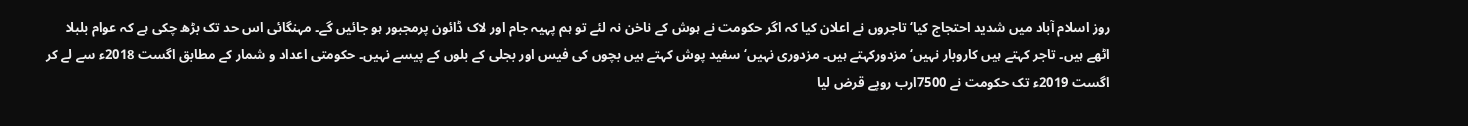روز اسلام آباد میں شدید احتجاج کیا‘ تاجروں نے اعلان کیا کہ اگر حکومت نے ہوش کے ناخن نہ لئے تو ہم پہیہ جام اور لاک ڈائون پرمجبور ہو جائیں گے۔ مہنگائی اس حد تک بڑھ چکی ہے کہ عوام بلبلا اٹھے ہیں۔ تاجر کہتے ہیں کاروبار نہیں‘ مزدورکہتے ہیں۔ مزدوری نہیں‘ سفید پوش کہتے ہیں بچوں کی فیس اور بجلی کے بلوں کے پیسے نہیں۔ حکومتی اعداد و شمار کے مطابق اگست 2018ء سے لے کر اگست 2019ء تک حکومت نے 7500ارب روپے قرض لیا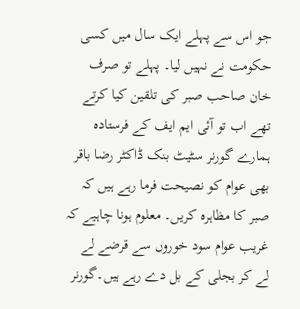جو اس سے پہلے ایک سال میں کسی حکومت نے نہیں لیا۔ پہلے تو صرف خان صاحب صبر کی تلقین کیا کرتے تھے اب تو آئی ایم ایف کے فرستادہ ہمارے گورنر سٹیٹ بنک ڈاکٹر رضا باقر بھی عوام کو نصیحت فرما رہے ہیں کہ صبر کا مظاہرہ کریں۔ معلوم ہونا چاہیے کہ غریب عوام سود خوروں سے قرضے لے لے کر بجلی کے بل دے رہے ہیں۔گورنر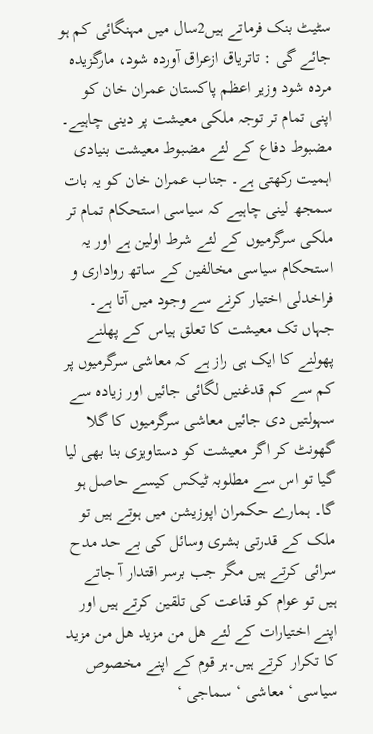سٹیٹ بنک فرماتے ہیں2سال میں مہنگائی کم ہو جائے گی : تاتریاق ازعراق آوردہ شود، مارگزیدہ مردہ شود وزیر اعظم پاکستان عمران خان کو اپنی تمام تر توجہ ملکی معیشت پر دینی چاہیے۔ مضبوط دفاع کے لئے مضبوط معیشت بنیادی اہمیت رکھتی ہے۔ جناب عمران خان کو یہ بات سمجھ لینی چاہیے کہ سیاسی استحکام تمام تر ملکی سرگرمیوں کے لئے شرط اولین ہے اور یہ استحکام سیاسی مخالفین کے ساتھ رواداری و فراخدلی اختیار کرنے سے وجود میں آتا ہے۔ جہاں تک معیشت کا تعلق ہیاس کے پھلنے پھولنے کا ایک ہی راز ہے کہ معاشی سرگرمیوں پر کم سے کم قدغنیں لگائی جائیں اور زیادہ سے سہولتیں دی جائیں معاشی سرگرمیوں کا گلا گھونٹ کر اگر معیشت کو دستاویزی بنا بھی لیا گیا تو اس سے مطلوبہ ٹیکس کیسے حاصل ہو گا۔ ہمارے حکمران اپوزیشن میں ہوتے ہیں تو ملک کے قدرتی بشری وسائل کی بے حد مدح سرائی کرتے ہیں مگر جب برسر اقتدار آ جاتے ہیں تو عوام کو قناعت کی تلقین کرتے ہیں اور اپنے اختیارات کے لئے ھل من مزید ھل من مزید کا تکرار کرتے ہیں۔ہر قوم کے اپنے مخصوص سیاسی ‘ معاشی ‘ سماجی ‘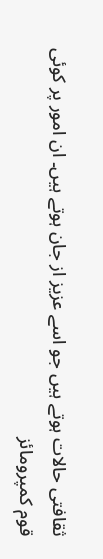ثقافتی حالات ہوتے ہیں جو اسے عزیز از جان ہوتے ہیں۔ ان امور پر کوئی قوم کمپرومائز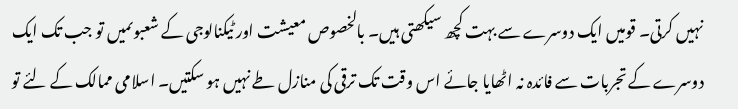نہیں کرتی۔ قومیں ایک دوسرے سے بہت کچھ سیکھتی ہیں۔ بالخصوص معیشت اور ٹیکنالوجی کے شعبوںمیں تو جب تک ایک دوسرے کے تجربات سے فائدہ نہ اٹھایا جائے اس وقت تک ترقی کی منازل طے نہیں ہو سکتیں۔ اسلامی ممالک کے لئے تو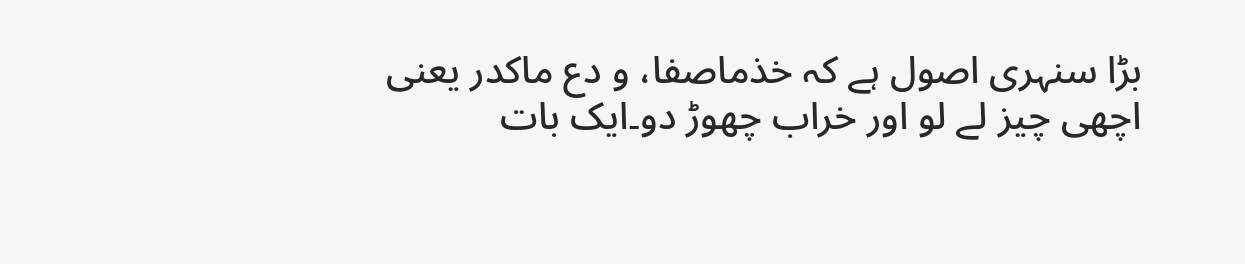بڑا سنہری اصول ہے کہ خذماصفا، و دع ماکدر یعنی اچھی چیز لے لو اور خراب چھوڑ دو۔ایک بات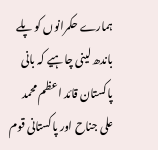ہمارے حکمرانوں کو پلے باندھ لینی چاہیے کہ بانی پاکستان قائد اعظم محمد علی جناح اور پاکستانی قوم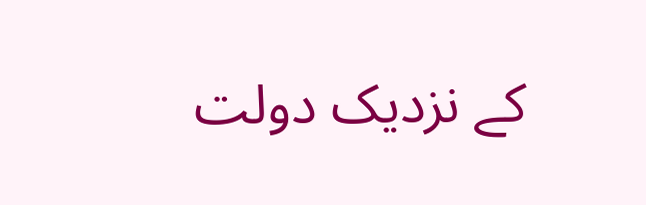کے نزدیک دولت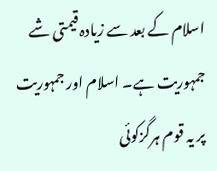اسلام کے بعد سے زیادہ قیمتی شے جمہوریت ہے۔ اسلام اور جمہوریت پر یہ قوم ہرگزکوئی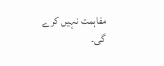مفاہمت نہیں کرے گی۔